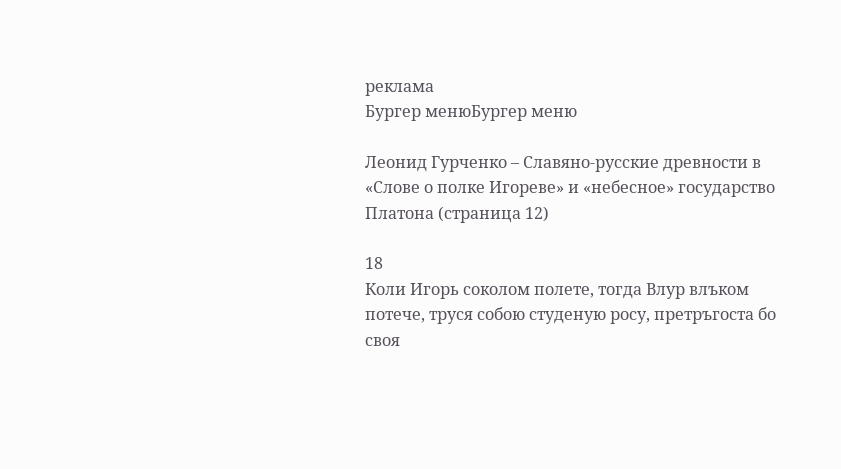реклама
Бургер менюБургер меню

Леонид Гурченко – Славяно-русские древности в «Слове о полке Игореве» и «небесное» государство Платона (страница 12)

18
Коли Игорь соколом полете, тогда Влур влъком потече, труся собою студеную росу, претръгоста бо своя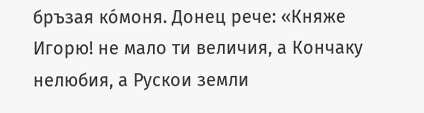бръзая ко́моня. Донец рече: «Княже Игорю! не мало ти величия, а Кончаку нелюбия, а Рускои земли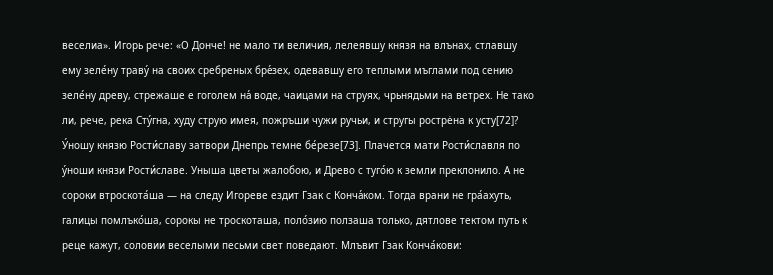веселиа». Игорь рече: «О Донче! не мало ти величия, лелеявшу князя на влънах, стлавшу ему зеле́ну траву́ на своих сребреных бре́зех, одевавшу его теплыми мъглами под сению зеле́ну древу, стрежаше е гоголем на́ воде, чаицами на струях, чрьнядьми на ветрех. Не тако ли, рече, река Сту́гна, худу струю имея, пожръши чужи ручьи, и стругы рострėна к усту[72]? У́ношу князю Рости́славу затвори Днепрь темне бе́резе[73]. Плачется мати Рости́славля по у́ноши князи Рости́славе. Уныша цветы жалобою, и Древо с туго́ю к земли преклонило. А не сороки втроскота́ша — на следу Игореве ездит Гзак с Конча́ком. Тогда врани не гра́ахуть, галицы помлъко́ша, сорокы не троскоташа, поло́зию ползаша только, дятлове тектом путь к реце кажут, соловии веселыми песьми свет поведают. Млъвит Гзак Конча́кови: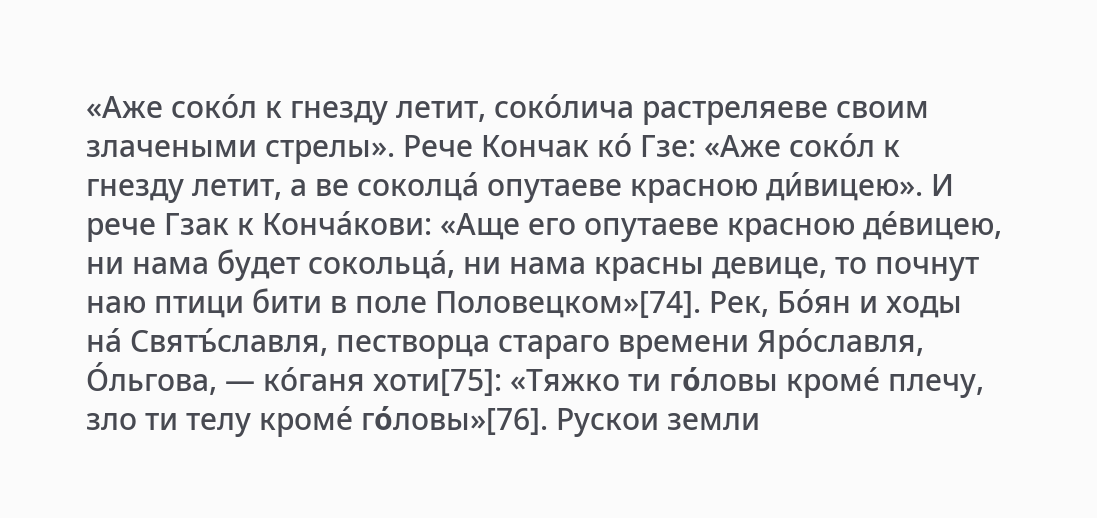«Аже соко́л к гнезду летит, соко́лича растреляеве своим злачеными стрелы». Рече Кончак ко́ Гзе: «Аже соко́л к гнезду летит, а ве соколца́ опутаеве красною ди́вицею». И рече Гзак к Конча́кови: «Аще его опутаеве красною де́вицею, ни нама будет сокольца́, ни нама красны девице, то почнут наю птици бити в поле Половецком»[74]. Рек, Бо́ян и ходы на́ Святъ́славля, пестворца стараго времени Яро́славля, О́льгова, — ко́ганя хоти[75]: «Тяжко ти гόловы кроме́ плечу, зло ти телу кроме́ гόловы»[76]. Рускои земли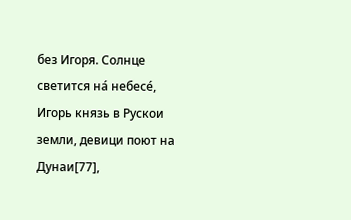без Игоря. Солнце светится на́ небесе́, Игорь князь в Рускои земли, девици поют на Дунаи[77],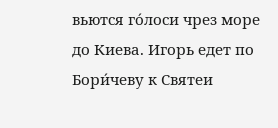вьются го́лоси чрез море до Киева. Игорь едет по Бори́чеву к Святеи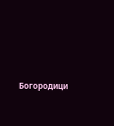Богородици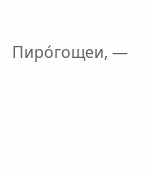Пиро́гощеи, —